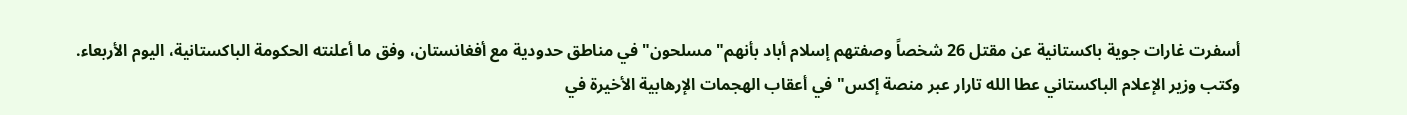أسفرت غارات جوية باكستانية عن مقتل 26 شخصاً وصفتهم إسلام أباد بأنهم" مسلحون" في مناطق حدودية مع أفغانستان، وفق ما أعلنته الحكومة الباكستانية، اليوم الأربعاء.
وكتب وزير الإعلام الباكستاني عطا الله تارار عبر منصة إكس" في أعقاب الهجمات الإرهابية الأخيرة في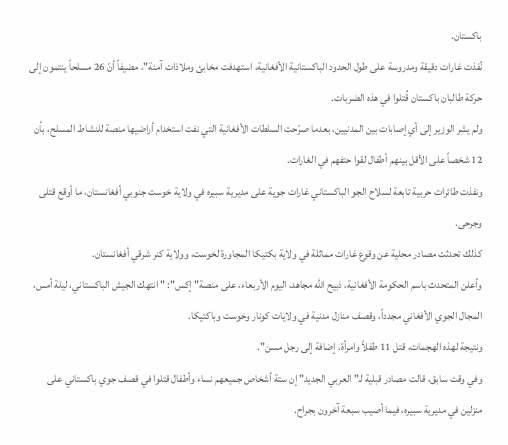باكستان.
نُفذت غارات دقيقة ومدروسة على طول الحدود الباكستانية الأفغانية، استهدفت مخابئ وملاذات آمنة"، مضيفاً أنّ 26 مسلحاً ينتمون إلى حركة طالبان باكستان قُتلوا في هذه الضربات.
ولم يشِر الوزير إلى أي إصابات بين المدنيين، بعدما صرّحت السلطات الأفغانية التي نفت استخدام أراضيها منصة للنشاط المسلح، بأن 12 شخصاً على الأقل بينهم أطفال لقوا حتفهم في الغارات.
ونفذت طائرات حربية تابعة لسلاح الجو الباكستاني غارات جوية على مديرية سبيره في ولاية خوست جنوبي أفغانستان، ما أوقع قتلى وجرحى.
كذلك تحدثت مصادر محلية عن وقوع غارات مماثلة في ولاية بكتيكا المجاورة لخوست، وولاية كنر شرقي أفغانستان.
وأعلن المتحدث باسم الحكومة الأفغانية، ذبيح الله مجاهد، اليوم الأربعاء، على منصة" إكس": " انتهك الجيش الباكستاني، ليلة أمس، المجال الجوي الأفغاني مجدداً، وقصف منازل مدنية في ولايات كونار وخوست وباكتيكا.
ونتيجة لهذه الهجمات، قتل 11 طفلاً وامرأة، إضافة إلى رجل مسن".
وفي وقت سابق، قالت مصادر قبلية لـ" العربي الجديد" إن ستة أشخاص جميعهم نساء وأطفال قتلوا في قصف جوي باكستاني على منزلين في مديرية سبيره، فيما أصيب سبعة آخرون بجراح.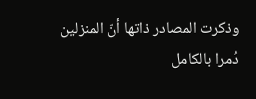وذكرت المصادر ذاتها أنّ المنزلين دُمرا بالكامل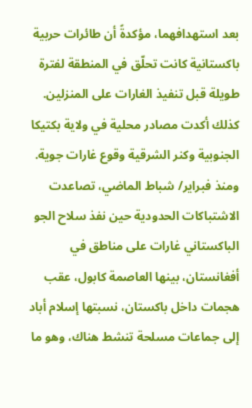بعد استهدافهما، مؤكدةً أن طائرات حربية باكستانية كانت تحلّق في المنطقة لفترة طويلة قبل تنفيذ الغارات على المنزلين.
كذلك أكدت مصادر محلية في ولاية بكتيكا الجنوبية وكنر الشرقية وقوع غارات جوية.
ومنذ فبراير/ شباط الماضي، تصاعدت الاشتباكات الحدودية حين نفذ سلاح الجو الباكستاني غارات على مناطق في أفغانستان، بينها العاصمة كابول، عقب هجمات داخل باكستان، نسبتها إسلام أباد إلى جماعات مسلحة تنشط هناك، وهو ما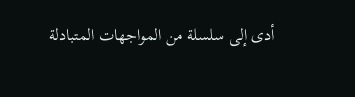أدى إلى سلسلة من المواجهات المتبادلة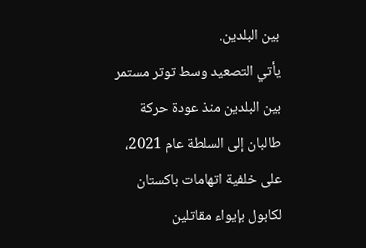بين البلدين.
يأتي التصعيد وسط توتر مستمر بين البلدين منذ عودة حركة طالبان إلى السلطة عام 2021، على خلفية اتهامات باكستان لكابول بإيواء مقاتلين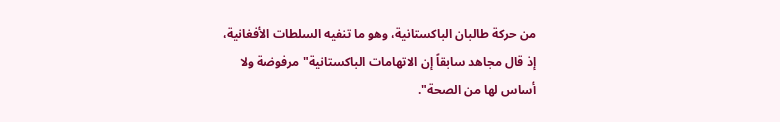من حركة طالبان الباكستانية، وهو ما تنفيه السلطات الأفغانية، إذ قال مجاهد سابقاً إن الاتهامات الباكستانية" مرفوضة ولا أساس لها من الصحة".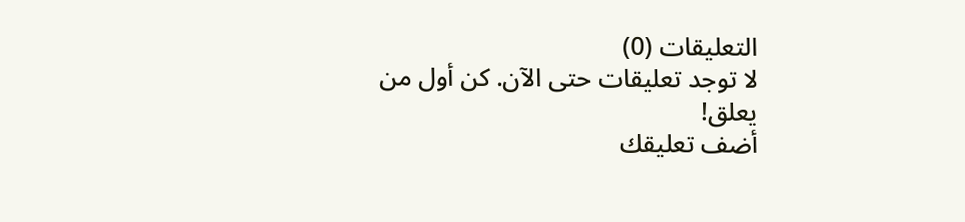التعليقات (0)
لا توجد تعليقات حتى الآن. كن أول من يعلق!
أضف تعليقك